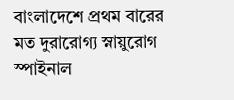বাংলাদেশে প্রথম বারের মত দুরারোগ্য স্নায়ুরোগ স্পাইনাল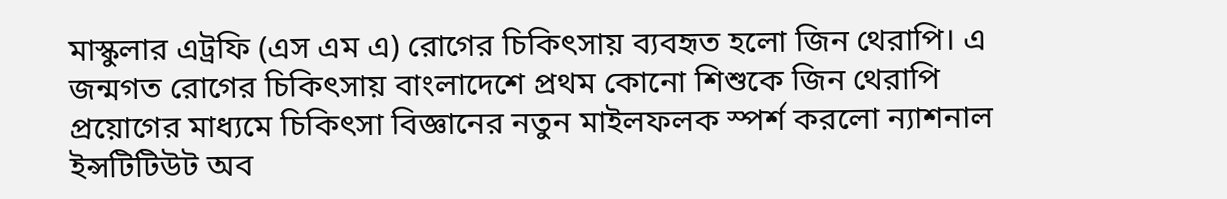মাস্কুলার এট্রফি (এস এম এ) রোগের চিকিৎসায় ব্যবহৃত হলো জিন থেরাপি। এ জন্মগত রোগের চিকিৎসায় বাংলাদেশে প্রথম কোনো শিশুকে জিন থেরাপি প্রয়োগের মাধ্যমে চিকিৎসা বিজ্ঞানের নতুন মাইলফলক স্পর্শ করলো ন্যাশনাল ইন্সটিটিউট অব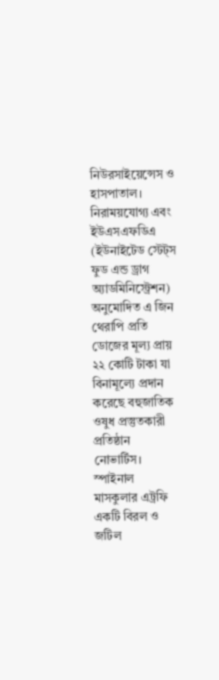নিউরসাইয়েন্সেস ও হাসপাতাল।
নিরাময়যোগ্য এবং ইউএসএফডিএ (ইউনাইটেড স্টেট্স ফুড এন্ড ড্রাগ অ্যাডমিনিস্ট্রেশন) অনুমোদিত এ জিন থেরাপি প্রতি ডোজের মূল্য প্রায় ২২ কোটি টাকা যা বিনামূল্যে প্রদান করেছে বহুজাতিক ওষুধ প্রস্তুতকারী প্রতিষ্ঠান নোভার্টিস।
স্পাইনাল মাসকুলার এট্রফি একটি বিরল ও জটিল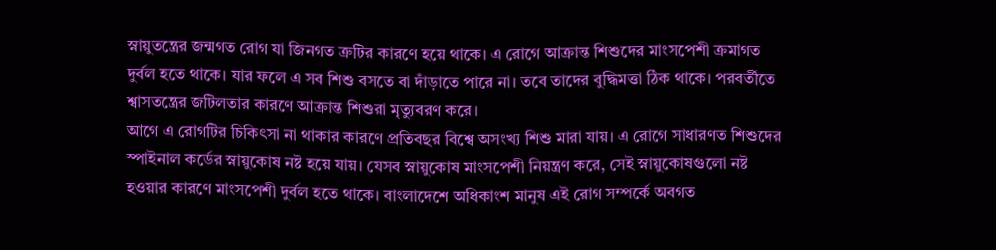স্নায়ুতন্ত্রের জন্মগত রোগ যা জিনগত ত্রুটির কারণে হয়ে থাকে। এ রোগে আক্রান্ত শিশুদের মাংসপেশী ক্রমাগত দুর্বল হতে থাকে। যার ফলে এ সব শিশু বসতে বা দাঁড়াতে পারে না। তবে তাদের বুদ্ধিমত্তা ঠিক থাকে। পরবর্তীতে শ্বাসতন্ত্রের জটিলতার কারণে আক্রান্ত শিশুরা মৃত্যুবরণ করে।
আগে এ রোগটির চিকিৎসা না থাকার কারণে প্রতিবছর বিশ্বে অসংখ্য শিশু মারা যায়। এ রোগে সাধারণত শিশুদের স্পাইনাল কর্ডের স্নায়ুকোষ নষ্ট হয়ে যায়। যেসব স্নায়ুকোষ মাংসপেশী নিয়ন্ত্রণ করে, সেই স্নায়ুকোষগুলো নষ্ট হওয়ার কারণে মাংসপেশী দুর্বল হতে থাকে। বাংলাদেশে অধিকাংশ মানুষ এই রোগ সম্পর্কে অবগত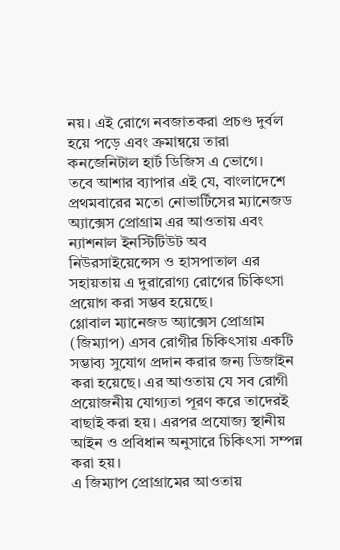নয়। এই রোগে নবজাতকরা প্রচণ্ড দুর্বল হয়ে পড়ে এবং ক্রমান্বয়ে তারা কনজেনিটাল হার্ট ডিজিস এ ভোগে।
তবে আশার ব্যাপার এই যে, বাংলাদেশে প্রথমবারের মতো নোভার্টিসের ম্যানেজড অ্যাক্সেস প্রোগ্রাম এর আওতায় এবং ন্যাশনাল ইনস্টিটিউট অব নিউরসাইয়েন্সেস ও হাসপাতাল এর সহায়তায় এ দুরারোগ্য রোগের চিকিৎসা প্রয়োগ করা সম্ভব হয়েছে।
গ্লোবাল ম্যানেজড অ্যাক্সেস প্রোগ্রাম (জিম্যাপ) এসব রোগীর চিকিৎসায় একটি সম্ভাব্য সুযোগ প্রদান করার জন্য ডিজাইন করা হয়েছে। এর আওতায় যে সব রোগী প্রয়োজনীয় যোগ্যতা পূরণ করে তাদেরই বাছাই করা হয়। এরপর প্রযোজ্য স্থানীয় আইন ও প্রবিধান অনুসারে চিকিৎসা সম্পন্ন করা হয়।
এ জিম্যাপ প্রোগ্রামের আওতায়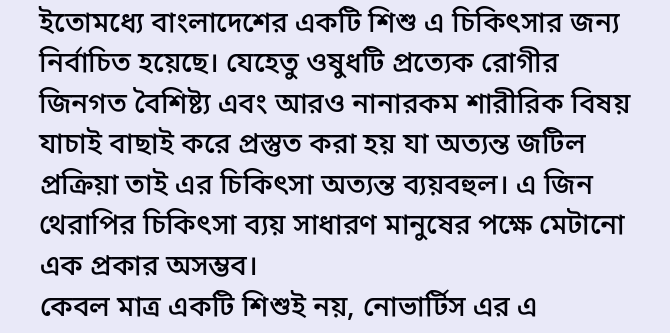ইতোমধ্যে বাংলাদেশের একটি শিশু এ চিকিৎসার জন্য নির্বাচিত হয়েছে। যেহেতু ওষুধটি প্রত্যেক রোগীর জিনগত বৈশিষ্ট্য এবং আরও নানারকম শারীরিক বিষয় যাচাই বাছাই করে প্রস্তুত করা হয় যা অত্যন্ত জটিল প্রক্রিয়া তাই এর চিকিৎসা অত্যন্ত ব্যয়বহুল। এ জিন থেরাপির চিকিৎসা ব্যয় সাধারণ মানুষের পক্ষে মেটানো এক প্রকার অসম্ভব।
কেবল মাত্র একটি শিশুই নয়, নোভার্টিস এর এ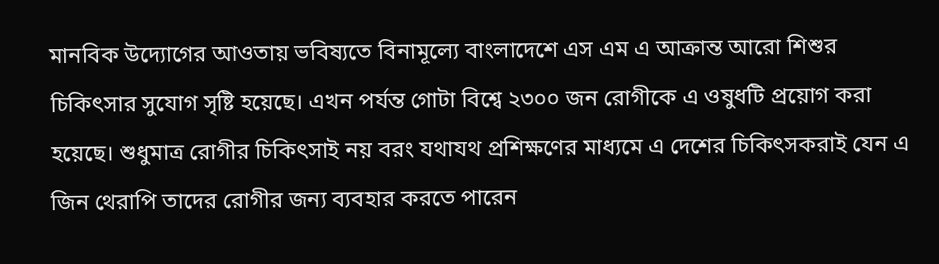মানবিক উদ্যোগের আওতায় ভবিষ্যতে বিনামূল্যে বাংলাদেশে এস এম এ আক্রান্ত আরো শিশুর চিকিৎসার সুযোগ সৃষ্টি হয়েছে। এখন পর্যন্ত গোটা বিশ্বে ২৩০০ জন রোগীকে এ ওষুধটি প্রয়োগ করা হয়েছে। শুধুমাত্র রোগীর চিকিৎসাই নয় বরং যথাযথ প্রশিক্ষণের মাধ্যমে এ দেশের চিকিৎসকরাই যেন এ জিন থেরাপি তাদের রোগীর জন্য ব্যবহার করতে পারেন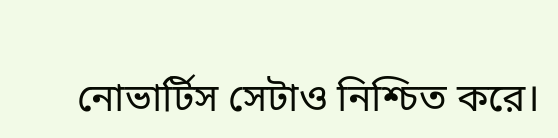নোভার্টিস সেটাও নিশ্চিত করে।